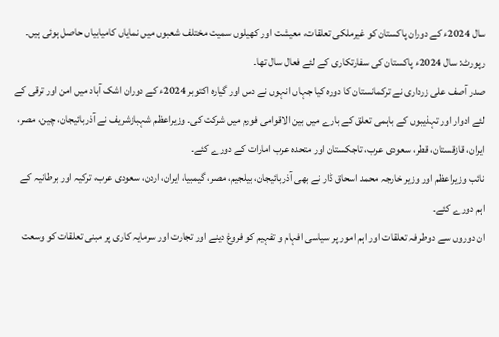سال 2024ء کے دوران پاکستان کو غیرملکی تعلقات، معیشت اور کھیلوں سمیت مختلف شعبوں میں نمایاں کامیابیاں حاصل ہوئی ہیں۔
رپورٹ: سال 2024ء پاکستان کی سفارتکاری کے لئے فعال سال تھا۔
صدر آصف علی زرداری نے ترکمانستان کا دورہ کیا جہاں انہوں نے دس اور گیارہ اکتوبر 2024ء کے دوران اشک آباد میں امن اور ترقی کے لئے ادوار اور تہذیبوں کے باہمی تعلق کے بارے میں بین الاقوامی فورم میں شرکت کی۔ وزیراعظم شہبازشریف نے آذربائیجان، چین، مصر، ایران، قازقستان، قطر، سعودی عرب، تاجکستان اور متحدہ عرب امارات کے دورے کئے۔
نائب وزیراعظم اور وزیر خارجہ محمد اسحاق ڈار نے بھی آذربائیجان، بیلجیم، مصر، گیمبیا، ایران، اردن، سعودی عرب، ترکیہ اور برطانیہ کے اہم دورے کئے۔
ان دوروں سے دوطرفہ تعلقات اور اہم امور پر سیاسی افہام و تفہیم کو فروغ دینے اور تجارت اور سرمایہ کاری پر مبنی تعلقات کو وسعت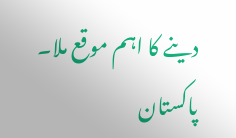دینے کا اہم موقع ملا۔
پاکستان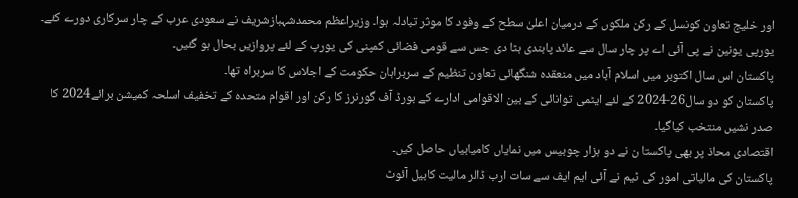اور خلیج تعاون کونسل کے رکن ملکوں کے درمیان اعلیٰ سطح کے وفود کا موثر تبادلہ ہوا۔ وزیراعظم محمدشہبازشریف نے سعودی عرب کے چار سرکاری دورے کئے۔
یورپی یونین نے پی آئی اے پر چار سال سے عائد پابندی ہٹا دی جس سے قومی فضائی کمپنی کی یورپ کے لئے پروازیں بحال ہو گئیں۔
پاکستان اس سال اکتوبر میں اسلام آباد میں منعقدہ شنگھائی تعاون تنظیم کے سربراہان حکومت کے اجلاس کا سربراہ تھا۔
پاکستان کو دو سال26-2024 کے لئے ایٹمی توانائی کے بین الاقوامی ادارے کے بورڈ آف گورنرز کا رکن اور اقوام متحدہ کے تخفیف اسلحہ کمیشن برائے2024 کا صدر نشیں منتخب کیاگیا۔
اقتصادی محاذ پر بھی پاکستا ن نے دو ہزار چوبیس میں نمایاں کامیابیاں حاصل کیں۔
پاکستان کی مالیاتی امور کی ٹیم نے آئی ایم ایف سے سات ارب ڈالر مالیت کابیل آئوٹ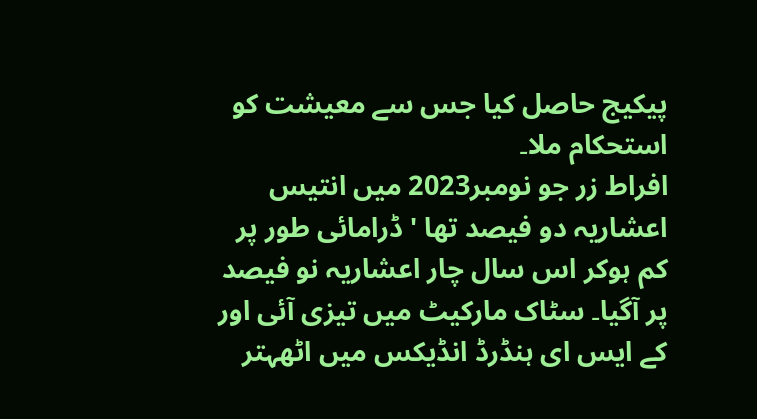پیکیج حاصل کیا جس سے معیشت کو استحکام ملا۔
افراط زر جو نومبر2023 میں انتیس اعشاریہ دو فیصد تھا ' ڈرامائی طور پر کم ہوکر اس سال چار اعشاریہ نو فیصد پر آگیا۔ سٹاک مارکیٹ میں تیزی آئی اور کے ایس ای ہنڈرڈ انڈیکس میں اٹھہتر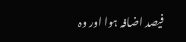فیصد اضافہ ہوا اور وہ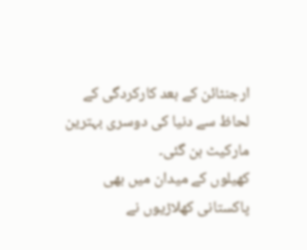ارجنٹائن کے بعد کارکردگی کے لحاظ سے دنیا کی دوسری بہترین مارکیٹ بن گئی۔
کھیلوں کے میدان میں بھی پاکستانی کھلاڑیوں نے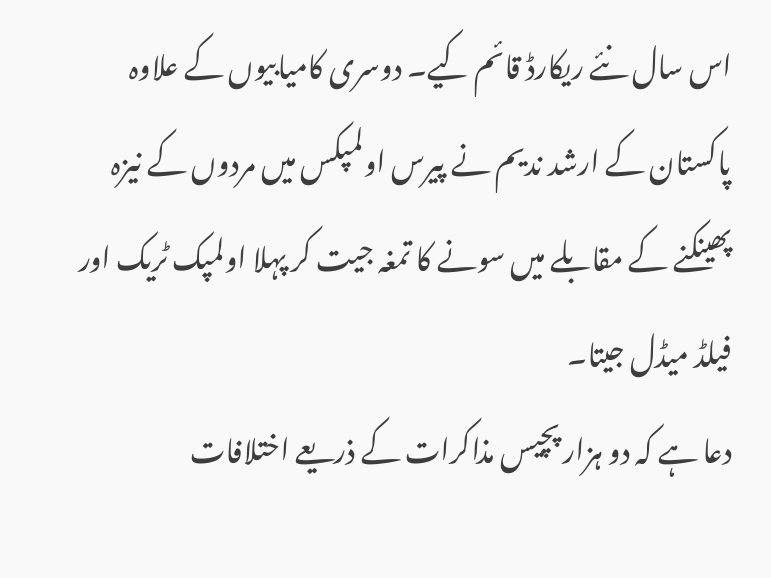اس سال نئے ریکارڈ قائم کیے۔ دوسری کامیابیوں کے علاوہ پاکستان کے ارشد ندیم نے پیرس اولمپکس میں مردوں کے نیزہ پھینکنے کے مقابلے میں سونے کا تمغہ جیت کر پہلا اولمپک ٹریک اور فیلڈ میڈل جیتا۔
دعا ہے کہ دو ہزار پچیس مذاکرات کے ذریعے اختلافات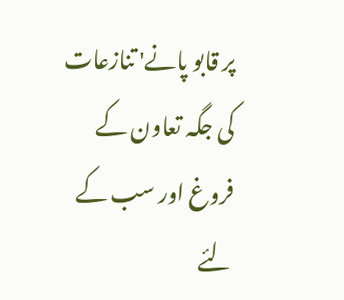پر قابو پانے' تنازعات کی جگہ تعاون کے فروغ اور سب کے لئے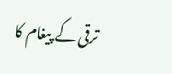ترقی کے پیغام کا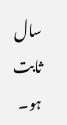سال ثابت ہو۔